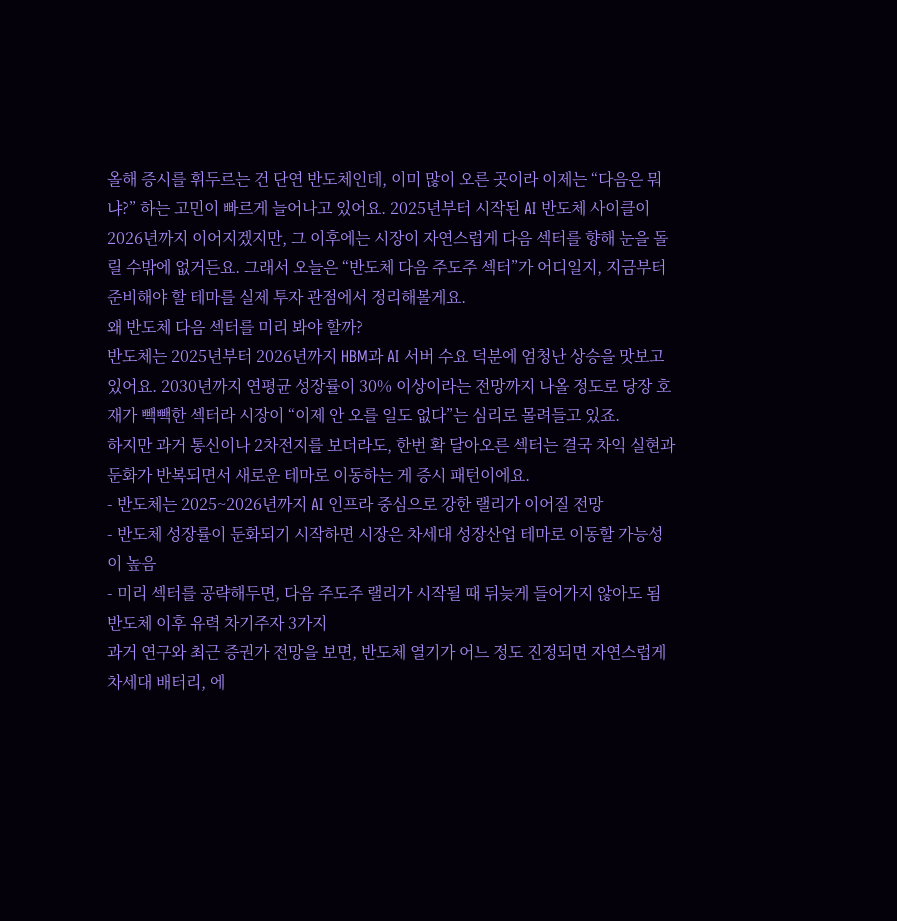올해 증시를 휘두르는 건 단연 반도체인데, 이미 많이 오른 곳이라 이제는 “다음은 뭐냐?” 하는 고민이 빠르게 늘어나고 있어요. 2025년부터 시작된 AI 반도체 사이클이 2026년까지 이어지겠지만, 그 이후에는 시장이 자연스럽게 다음 섹터를 향해 눈을 돌릴 수밖에 없거든요. 그래서 오늘은 “반도체 다음 주도주 섹터”가 어디일지, 지금부터 준비해야 할 테마를 실제 투자 관점에서 정리해볼게요.
왜 반도체 다음 섹터를 미리 봐야 할까?
반도체는 2025년부터 2026년까지 HBM과 AI 서버 수요 덕분에 엄청난 상승을 맛보고 있어요. 2030년까지 연평균 성장률이 30% 이상이라는 전망까지 나올 정도로 당장 호재가 빽빽한 섹터라 시장이 “이제 안 오를 일도 없다”는 심리로 몰려들고 있죠.
하지만 과거 통신이나 2차전지를 보더라도, 한번 확 달아오른 섹터는 결국 차익 실현과 둔화가 반복되면서 새로운 테마로 이동하는 게 증시 패턴이에요.
- 반도체는 2025~2026년까지 AI 인프라 중심으로 강한 랠리가 이어질 전망
- 반도체 성장률이 둔화되기 시작하면 시장은 차세대 성장산업 테마로 이동할 가능성이 높음
- 미리 섹터를 공략해두면, 다음 주도주 랠리가 시작될 때 뒤늦게 들어가지 않아도 됨
반도체 이후 유력 차기주자 3가지
과거 연구와 최근 증권가 전망을 보면, 반도체 열기가 어느 정도 진정되면 자연스럽게 차세대 배터리, 에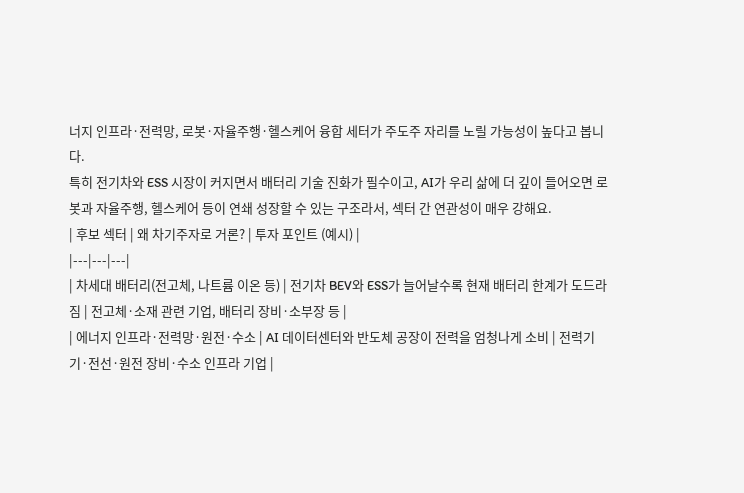너지 인프라·전력망, 로봇·자율주행·헬스케어 융합 세터가 주도주 자리를 노릴 가능성이 높다고 봅니다.
특히 전기차와 ESS 시장이 커지면서 배터리 기술 진화가 필수이고, AI가 우리 삶에 더 깊이 들어오면 로봇과 자율주행, 헬스케어 등이 연쇄 성장할 수 있는 구조라서, 섹터 간 연관성이 매우 강해요.
| 후보 섹터 | 왜 차기주자로 거론? | 투자 포인트 (예시) |
|---|---|---|
| 차세대 배터리(전고체, 나트륨 이온 등) | 전기차 BEV와 ESS가 늘어날수록 현재 배터리 한계가 도드라짐 | 전고체·소재 관련 기업, 배터리 장비·소부장 등 |
| 에너지 인프라·전력망·원전·수소 | AI 데이터센터와 반도체 공장이 전력을 엄청나게 소비 | 전력기기·전선·원전 장비·수소 인프라 기업 |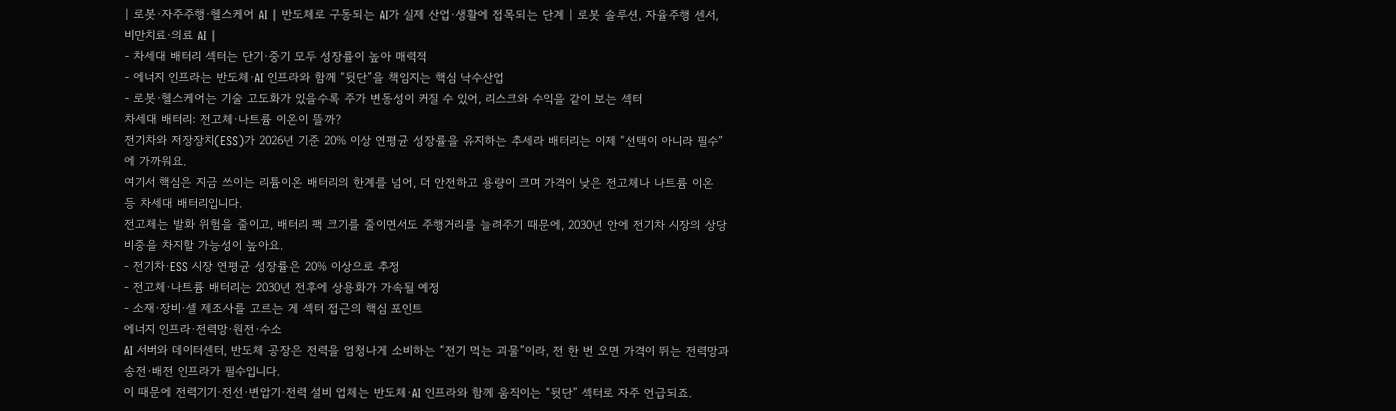| 로봇·자주주행·헬스케어 AI | 반도체로 구동되는 AI가 실제 산업·생활에 접목되는 단계 | 로봇 솔루션, 자율주행 센서, 비만치료·의료 AI |
- 차세대 배터리 섹터는 단기·중기 모두 성장률이 높아 매력적
- 에너지 인프라는 반도체·AI 인프라와 함께 “뒷단”을 책임지는 핵심 낙수산업
- 로봇·헬스케어는 기술 고도화가 있을수록 주가 변동성이 커질 수 있어, 리스크와 수익을 같이 보는 섹터
차세대 배터리: 전고체·나트륨 이온이 뜰까?
전기차와 저장장치(ESS)가 2026년 기준 20% 이상 연평균 성장률을 유지하는 추세라 배터리는 이제 “선택이 아니라 필수”에 가까워요.
여기서 핵심은 지금 쓰이는 리튬이온 배터리의 한계를 넘어, 더 안전하고 용량이 크며 가격이 낮은 전고체나 나트륨 이온 등 차세대 배터리입니다.
전고체는 발화 위험을 줄이고, 배터리 팩 크기를 줄이면서도 주행거리를 늘려주기 때문에, 2030년 안에 전기차 시장의 상당 비중을 차지할 가능성이 높아요.
- 전기차·ESS 시장 연평균 성장률은 20% 이상으로 추정
- 전고체·나트륨 배터리는 2030년 전후에 상용화가 가속될 예정
- 소재·장비·셀 제조사를 고르는 게 섹터 접근의 핵심 포인트
에너지 인프라·전력망·원전·수소
AI 서버와 데이터센터, 반도체 공장은 전력을 엄청나게 소비하는 “전기 먹는 괴물”이라, 전 한 번 오면 가격이 뛰는 전력망과 송전·배전 인프라가 필수입니다.
이 때문에 전력기기·전선·변압기·전력 설비 업체는 반도체·AI 인프라와 함께 움직이는 “뒷단” 섹터로 자주 언급되죠.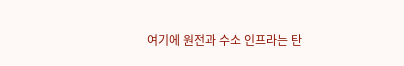여기에 원전과 수소 인프라는 탄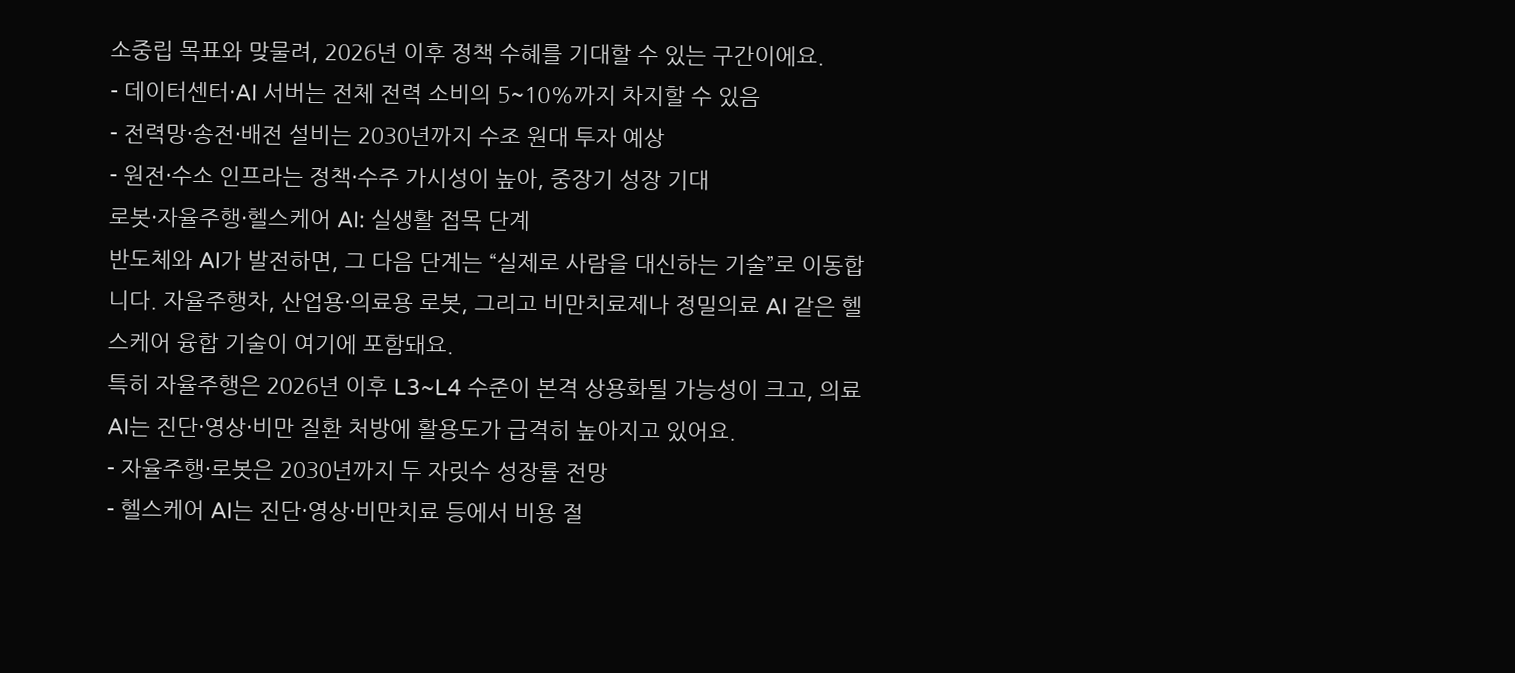소중립 목표와 맞물려, 2026년 이후 정책 수혜를 기대할 수 있는 구간이에요.
- 데이터센터·AI 서버는 전체 전력 소비의 5~10%까지 차지할 수 있음
- 전력망·송전·배전 설비는 2030년까지 수조 원대 투자 예상
- 원전·수소 인프라는 정책·수주 가시성이 높아, 중장기 성장 기대
로봇·자율주행·헬스케어 AI: 실생활 접목 단계
반도체와 AI가 발전하면, 그 다음 단계는 “실제로 사람을 대신하는 기술”로 이동합니다. 자율주행차, 산업용·의료용 로봇, 그리고 비만치료제나 정밀의료 AI 같은 헬스케어 융합 기술이 여기에 포함돼요.
특히 자율주행은 2026년 이후 L3~L4 수준이 본격 상용화될 가능성이 크고, 의료 AI는 진단·영상·비만 질환 처방에 활용도가 급격히 높아지고 있어요.
- 자율주행·로봇은 2030년까지 두 자릿수 성장률 전망
- 헬스케어 AI는 진단·영상·비만치료 등에서 비용 절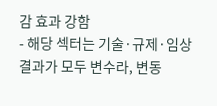감 효과 강함
- 해당 섹터는 기술·규제·임상 결과가 모두 변수라, 변동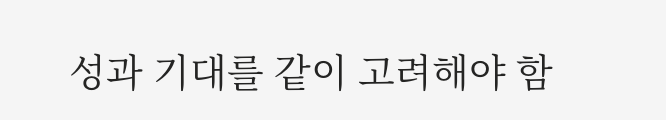성과 기대를 같이 고려해야 함